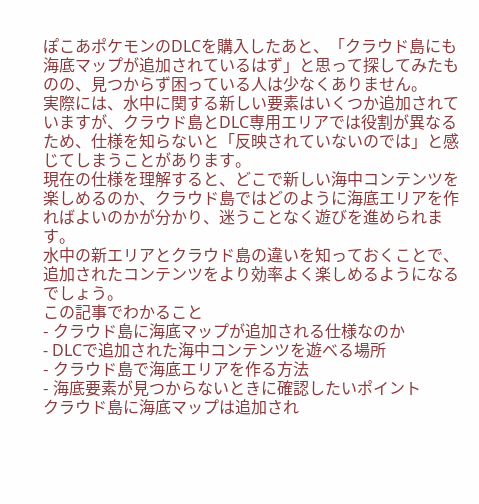ぽこあポケモンのDLCを購入したあと、「クラウド島にも海底マップが追加されているはず」と思って探してみたものの、見つからず困っている人は少なくありません。
実際には、水中に関する新しい要素はいくつか追加されていますが、クラウド島とDLC専用エリアでは役割が異なるため、仕様を知らないと「反映されていないのでは」と感じてしまうことがあります。
現在の仕様を理解すると、どこで新しい海中コンテンツを楽しめるのか、クラウド島ではどのように海底エリアを作ればよいのかが分かり、迷うことなく遊びを進められます。
水中の新エリアとクラウド島の違いを知っておくことで、追加されたコンテンツをより効率よく楽しめるようになるでしょう。
この記事でわかること
- クラウド島に海底マップが追加される仕様なのか
- DLCで追加された海中コンテンツを遊べる場所
- クラウド島で海底エリアを作る方法
- 海底要素が見つからないときに確認したいポイント
クラウド島に海底マップは追加され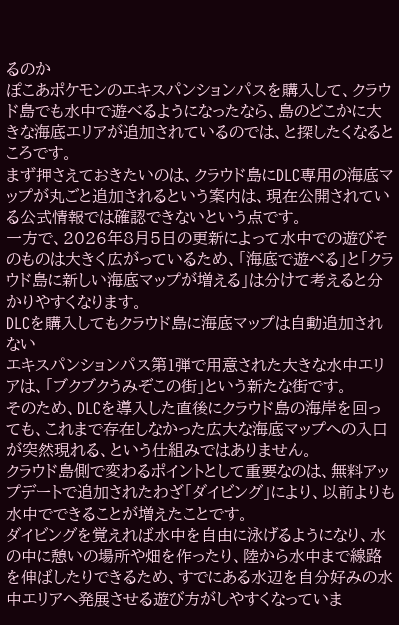るのか
ぽこあポケモンのエキスパンションパスを購入して、クラウド島でも水中で遊べるようになったなら、島のどこかに大きな海底エリアが追加されているのでは、と探したくなるところです。
まず押さえておきたいのは、クラウド島にDLC専用の海底マップが丸ごと追加されるという案内は、現在公開されている公式情報では確認できないという点です。
一方で、2026年8月5日の更新によって水中での遊びそのものは大きく広がっているため、「海底で遊べる」と「クラウド島に新しい海底マップが増える」は分けて考えると分かりやすくなります。
DLCを購入してもクラウド島に海底マップは自動追加されない
エキスパンションパス第1弾で用意された大きな水中エリアは、「ブクブクうみぞこの街」という新たな街です。
そのため、DLCを導入した直後にクラウド島の海岸を回っても、これまで存在しなかった広大な海底マップへの入口が突然現れる、という仕組みではありません。
クラウド島側で変わるポイントとして重要なのは、無料アップデートで追加されたわざ「ダイビング」により、以前よりも水中でできることが増えたことです。
ダイビングを覚えれば水中を自由に泳げるようになり、水の中に憩いの場所や畑を作ったり、陸から水中まで線路を伸ばしたりできるため、すでにある水辺を自分好みの水中エリアへ発展させる遊び方がしやすくなっていま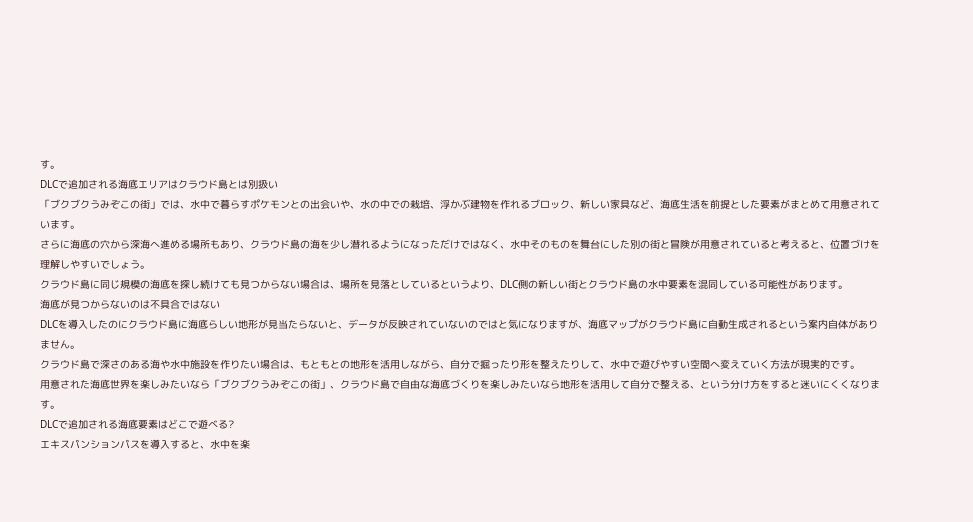す。
DLCで追加される海底エリアはクラウド島とは別扱い
「ブクブクうみぞこの街」では、水中で暮らすポケモンとの出会いや、水の中での栽培、浮かぶ建物を作れるブロック、新しい家具など、海底生活を前提とした要素がまとめて用意されています。
さらに海底の穴から深海へ進める場所もあり、クラウド島の海を少し潜れるようになっただけではなく、水中そのものを舞台にした別の街と冒険が用意されていると考えると、位置づけを理解しやすいでしょう。
クラウド島に同じ規模の海底を探し続けても見つからない場合は、場所を見落としているというより、DLC側の新しい街とクラウド島の水中要素を混同している可能性があります。
海底が見つからないのは不具合ではない
DLCを導入したのにクラウド島に海底らしい地形が見当たらないと、データが反映されていないのではと気になりますが、海底マップがクラウド島に自動生成されるという案内自体がありません。
クラウド島で深さのある海や水中施設を作りたい場合は、もともとの地形を活用しながら、自分で掘ったり形を整えたりして、水中で遊びやすい空間へ変えていく方法が現実的です。
用意された海底世界を楽しみたいなら「ブクブクうみぞこの街」、クラウド島で自由な海底づくりを楽しみたいなら地形を活用して自分で整える、という分け方をすると迷いにくくなります。
DLCで追加される海底要素はどこで遊べる?
エキスパンションパスを導入すると、水中を楽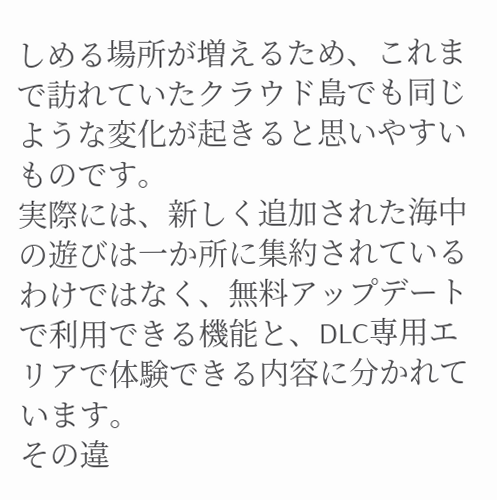しめる場所が増えるため、これまで訪れていたクラウド島でも同じような変化が起きると思いやすいものです。
実際には、新しく追加された海中の遊びは一か所に集約されているわけではなく、無料アップデートで利用できる機能と、DLC専用エリアで体験できる内容に分かれています。
その違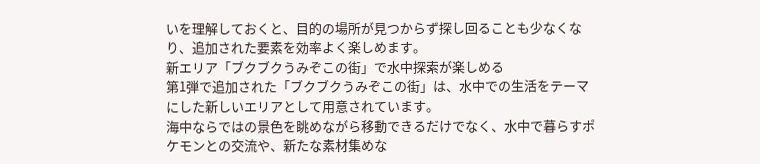いを理解しておくと、目的の場所が見つからず探し回ることも少なくなり、追加された要素を効率よく楽しめます。
新エリア「ブクブクうみぞこの街」で水中探索が楽しめる
第1弾で追加された「ブクブクうみぞこの街」は、水中での生活をテーマにした新しいエリアとして用意されています。
海中ならではの景色を眺めながら移動できるだけでなく、水中で暮らすポケモンとの交流や、新たな素材集めな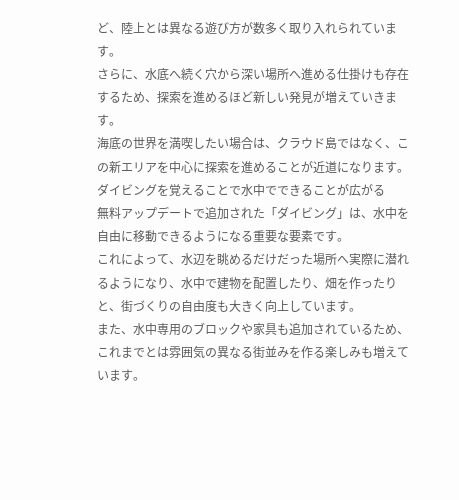ど、陸上とは異なる遊び方が数多く取り入れられています。
さらに、水底へ続く穴から深い場所へ進める仕掛けも存在するため、探索を進めるほど新しい発見が増えていきます。
海底の世界を満喫したい場合は、クラウド島ではなく、この新エリアを中心に探索を進めることが近道になります。
ダイビングを覚えることで水中でできることが広がる
無料アップデートで追加された「ダイビング」は、水中を自由に移動できるようになる重要な要素です。
これによって、水辺を眺めるだけだった場所へ実際に潜れるようになり、水中で建物を配置したり、畑を作ったりと、街づくりの自由度も大きく向上しています。
また、水中専用のブロックや家具も追加されているため、これまでとは雰囲気の異なる街並みを作る楽しみも増えています。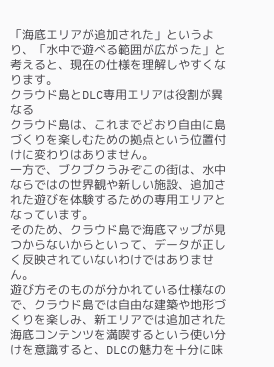「海底エリアが追加された」というより、「水中で遊べる範囲が広がった」と考えると、現在の仕様を理解しやすくなります。
クラウド島とDLC専用エリアは役割が異なる
クラウド島は、これまでどおり自由に島づくりを楽しむための拠点という位置付けに変わりはありません。
一方で、ブクブクうみぞこの街は、水中ならではの世界観や新しい施設、追加された遊びを体験するための専用エリアとなっています。
そのため、クラウド島で海底マップが見つからないからといって、データが正しく反映されていないわけではありません。
遊び方そのものが分かれている仕様なので、クラウド島では自由な建築や地形づくりを楽しみ、新エリアでは追加された海底コンテンツを満喫するという使い分けを意識すると、DLCの魅力を十分に味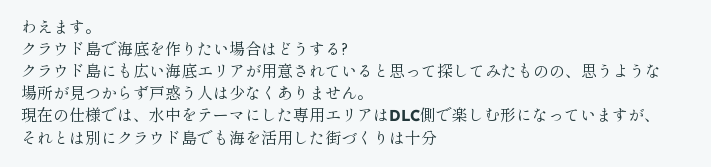わえます。
クラウド島で海底を作りたい場合はどうする?
クラウド島にも広い海底エリアが用意されていると思って探してみたものの、思うような場所が見つからず戸惑う人は少なくありません。
現在の仕様では、水中をテーマにした専用エリアはDLC側で楽しむ形になっていますが、それとは別にクラウド島でも海を活用した街づくりは十分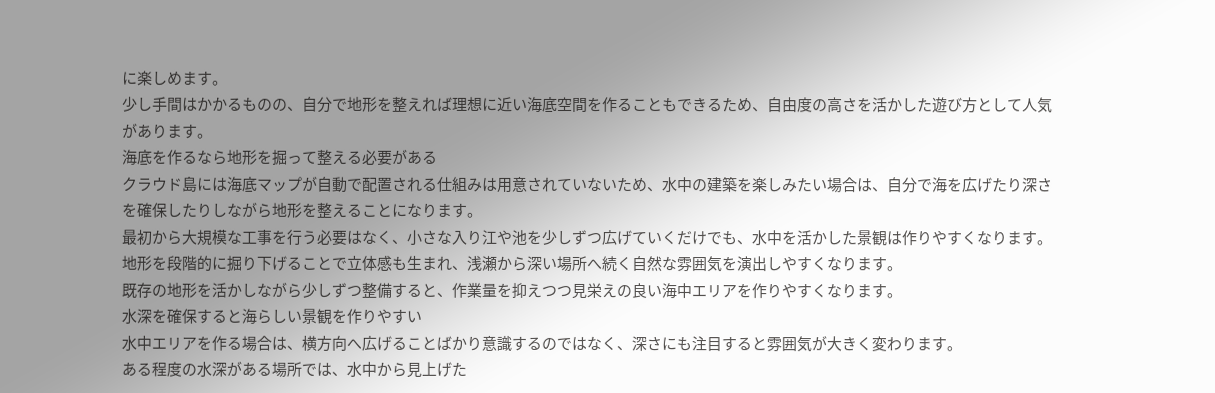に楽しめます。
少し手間はかかるものの、自分で地形を整えれば理想に近い海底空間を作ることもできるため、自由度の高さを活かした遊び方として人気があります。
海底を作るなら地形を掘って整える必要がある
クラウド島には海底マップが自動で配置される仕組みは用意されていないため、水中の建築を楽しみたい場合は、自分で海を広げたり深さを確保したりしながら地形を整えることになります。
最初から大規模な工事を行う必要はなく、小さな入り江や池を少しずつ広げていくだけでも、水中を活かした景観は作りやすくなります。
地形を段階的に掘り下げることで立体感も生まれ、浅瀬から深い場所へ続く自然な雰囲気を演出しやすくなります。
既存の地形を活かしながら少しずつ整備すると、作業量を抑えつつ見栄えの良い海中エリアを作りやすくなります。
水深を確保すると海らしい景観を作りやすい
水中エリアを作る場合は、横方向へ広げることばかり意識するのではなく、深さにも注目すると雰囲気が大きく変わります。
ある程度の水深がある場所では、水中から見上げた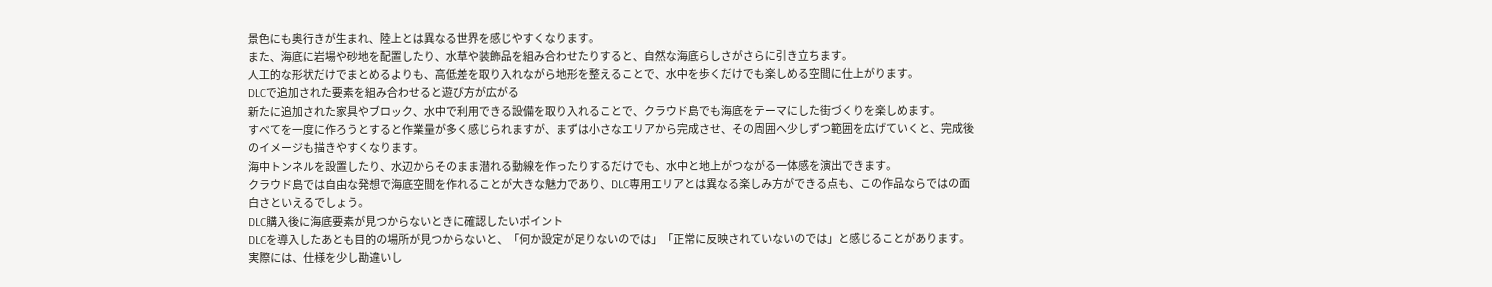景色にも奥行きが生まれ、陸上とは異なる世界を感じやすくなります。
また、海底に岩場や砂地を配置したり、水草や装飾品を組み合わせたりすると、自然な海底らしさがさらに引き立ちます。
人工的な形状だけでまとめるよりも、高低差を取り入れながら地形を整えることで、水中を歩くだけでも楽しめる空間に仕上がります。
DLCで追加された要素を組み合わせると遊び方が広がる
新たに追加された家具やブロック、水中で利用できる設備を取り入れることで、クラウド島でも海底をテーマにした街づくりを楽しめます。
すべてを一度に作ろうとすると作業量が多く感じられますが、まずは小さなエリアから完成させ、その周囲へ少しずつ範囲を広げていくと、完成後のイメージも描きやすくなります。
海中トンネルを設置したり、水辺からそのまま潜れる動線を作ったりするだけでも、水中と地上がつながる一体感を演出できます。
クラウド島では自由な発想で海底空間を作れることが大きな魅力であり、DLC専用エリアとは異なる楽しみ方ができる点も、この作品ならではの面白さといえるでしょう。
DLC購入後に海底要素が見つからないときに確認したいポイント
DLCを導入したあとも目的の場所が見つからないと、「何か設定が足りないのでは」「正常に反映されていないのでは」と感じることがあります。
実際には、仕様を少し勘違いし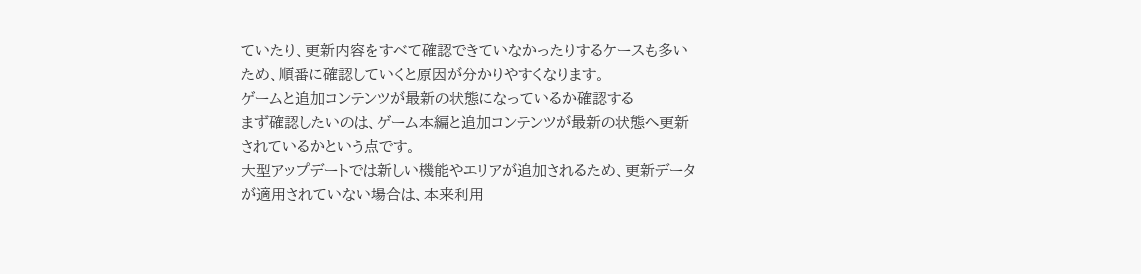ていたり、更新内容をすべて確認できていなかったりするケースも多いため、順番に確認していくと原因が分かりやすくなります。
ゲームと追加コンテンツが最新の状態になっているか確認する
まず確認したいのは、ゲーム本編と追加コンテンツが最新の状態へ更新されているかという点です。
大型アップデートでは新しい機能やエリアが追加されるため、更新データが適用されていない場合は、本来利用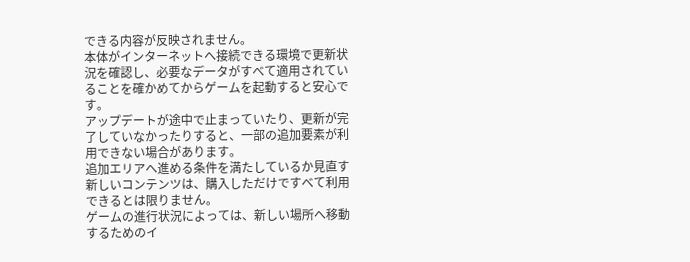できる内容が反映されません。
本体がインターネットへ接続できる環境で更新状況を確認し、必要なデータがすべて適用されていることを確かめてからゲームを起動すると安心です。
アップデートが途中で止まっていたり、更新が完了していなかったりすると、一部の追加要素が利用できない場合があります。
追加エリアへ進める条件を満たしているか見直す
新しいコンテンツは、購入しただけですべて利用できるとは限りません。
ゲームの進行状況によっては、新しい場所へ移動するためのイ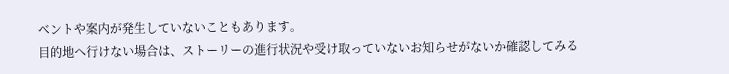ベントや案内が発生していないこともあります。
目的地へ行けない場合は、ストーリーの進行状況や受け取っていないお知らせがないか確認してみる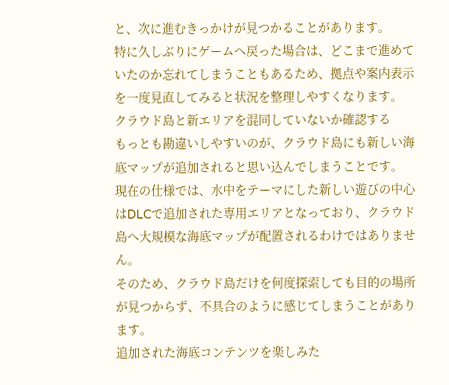と、次に進むきっかけが見つかることがあります。
特に久しぶりにゲームへ戻った場合は、どこまで進めていたのか忘れてしまうこともあるため、拠点や案内表示を一度見直してみると状況を整理しやすくなります。
クラウド島と新エリアを混同していないか確認する
もっとも勘違いしやすいのが、クラウド島にも新しい海底マップが追加されると思い込んでしまうことです。
現在の仕様では、水中をテーマにした新しい遊びの中心はDLCで追加された専用エリアとなっており、クラウド島へ大規模な海底マップが配置されるわけではありません。
そのため、クラウド島だけを何度探索しても目的の場所が見つからず、不具合のように感じてしまうことがあります。
追加された海底コンテンツを楽しみた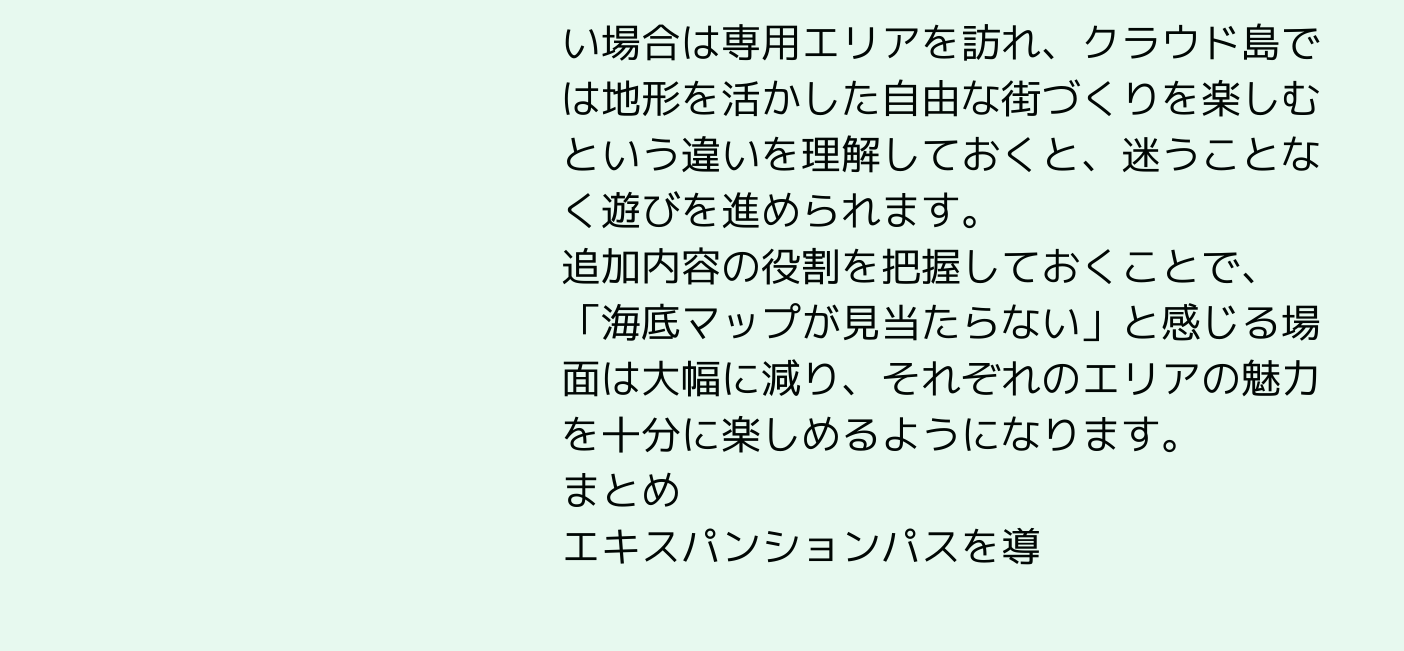い場合は専用エリアを訪れ、クラウド島では地形を活かした自由な街づくりを楽しむという違いを理解しておくと、迷うことなく遊びを進められます。
追加内容の役割を把握しておくことで、「海底マップが見当たらない」と感じる場面は大幅に減り、それぞれのエリアの魅力を十分に楽しめるようになります。
まとめ
エキスパンションパスを導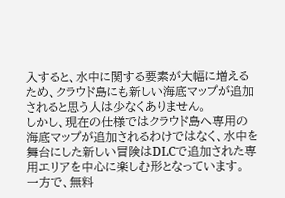入すると、水中に関する要素が大幅に増えるため、クラウド島にも新しい海底マップが追加されると思う人は少なくありません。
しかし、現在の仕様ではクラウド島へ専用の海底マップが追加されるわけではなく、水中を舞台にした新しい冒険はDLCで追加された専用エリアを中心に楽しむ形となっています。
一方で、無料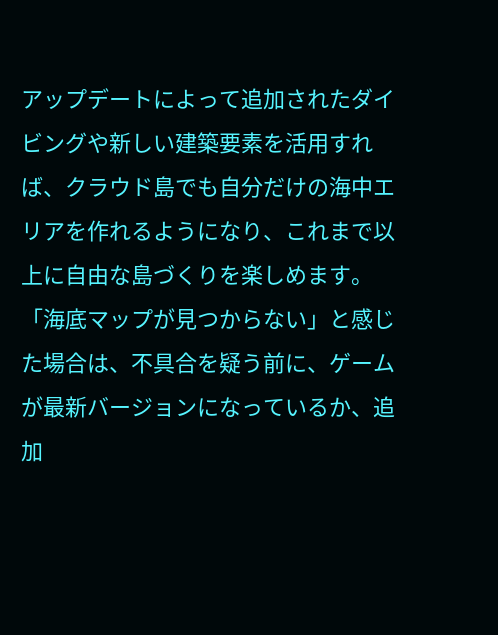アップデートによって追加されたダイビングや新しい建築要素を活用すれば、クラウド島でも自分だけの海中エリアを作れるようになり、これまで以上に自由な島づくりを楽しめます。
「海底マップが見つからない」と感じた場合は、不具合を疑う前に、ゲームが最新バージョンになっているか、追加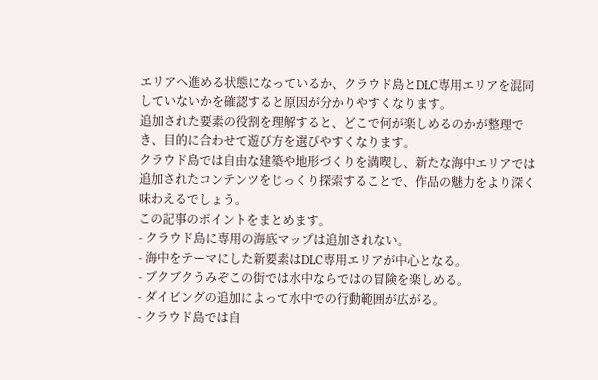エリアへ進める状態になっているか、クラウド島とDLC専用エリアを混同していないかを確認すると原因が分かりやすくなります。
追加された要素の役割を理解すると、どこで何が楽しめるのかが整理でき、目的に合わせて遊び方を選びやすくなります。
クラウド島では自由な建築や地形づくりを満喫し、新たな海中エリアでは追加されたコンテンツをじっくり探索することで、作品の魅力をより深く味わえるでしょう。
この記事のポイントをまとめます。
- クラウド島に専用の海底マップは追加されない。
- 海中をテーマにした新要素はDLC専用エリアが中心となる。
- ブクブクうみぞこの街では水中ならではの冒険を楽しめる。
- ダイビングの追加によって水中での行動範囲が広がる。
- クラウド島では自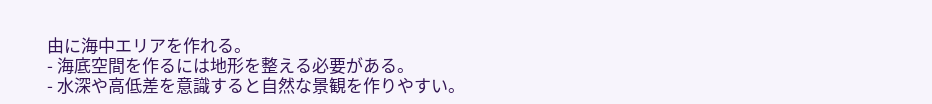由に海中エリアを作れる。
- 海底空間を作るには地形を整える必要がある。
- 水深や高低差を意識すると自然な景観を作りやすい。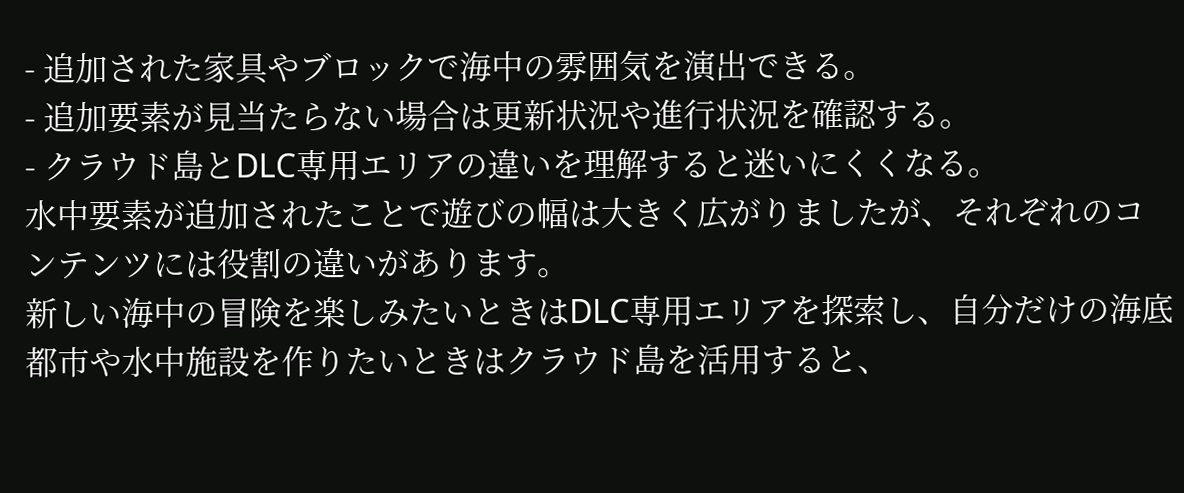- 追加された家具やブロックで海中の雰囲気を演出できる。
- 追加要素が見当たらない場合は更新状況や進行状況を確認する。
- クラウド島とDLC専用エリアの違いを理解すると迷いにくくなる。
水中要素が追加されたことで遊びの幅は大きく広がりましたが、それぞれのコンテンツには役割の違いがあります。
新しい海中の冒険を楽しみたいときはDLC専用エリアを探索し、自分だけの海底都市や水中施設を作りたいときはクラウド島を活用すると、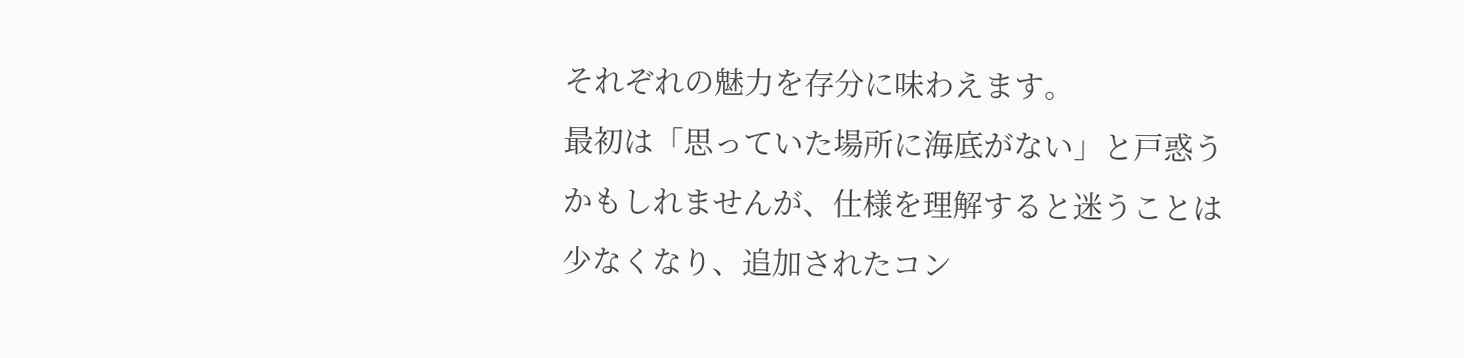それぞれの魅力を存分に味わえます。
最初は「思っていた場所に海底がない」と戸惑うかもしれませんが、仕様を理解すると迷うことは少なくなり、追加されたコン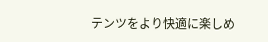テンツをより快適に楽しめ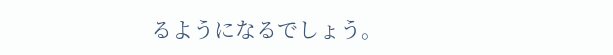るようになるでしょう。